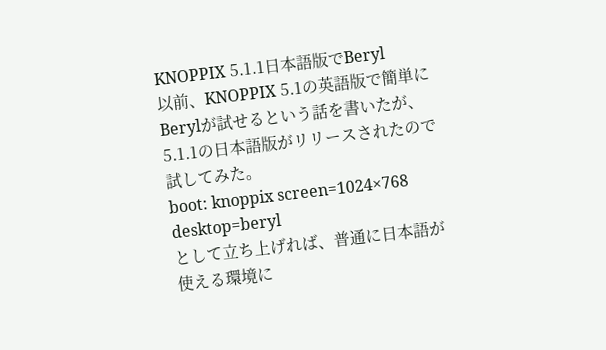KNOPPIX 5.1.1日本語版でBeryl
以前、KNOPPIX 5.1の英語版で簡単にBerylが試せるという話を書いたが、5.1.1の日本語版がリリースされたので試してみた。
boot: knoppix screen=1024×768 desktop=beryl
として立ち上げれば、普通に日本語が使える環境に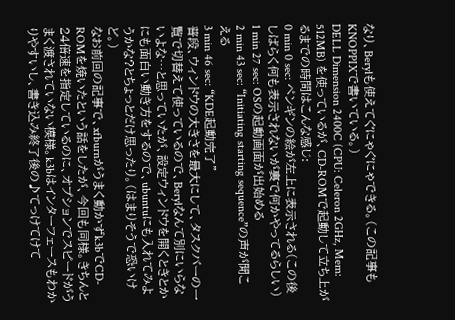なり、Berylも使えてぐにゃぐにゃできる。(この記事もKNOPPIXで書いている。)
DELL Dimension 2400C (CPU: Celeron 2GHz, Mem: 512MB) を使っているが、CD-ROMで起動して立ち上がるまでの時間はこんな感じ:
0 min 0 sec: ペンギンの絵が左上に表示される(この後しばらく何も表示されないが裏で何かやってるらしい)
1 min 27 sec: OSの起動画面が出始める
2 min 43 sec: “Initiating starting sequence”の声が聞こえる
3 min 46 sec: “KDE起動完了”
普段、ウィンドウの大きさを最大にして、タスクバーの一覧で切替えて使っているので、Berylなんて別にいらないよな…と思っていたが、設定ウィンドウを開くときとかにも面白い動き方をするので、ubuntuにも入れてみようかな?とちょっとだけ思ったり。(はまりそうで恐いけど。)
なお前回の記事で、xfburnがうまく動かずk3bでCD-ROMを焼いたという話をしたが、今回も同様。きちんと24倍速を指定しているのに、オプションでスピードがうまく渡されていない模様。k3bはインターフェースもわかりやすいし、書き込み終了後の♪てっけてけて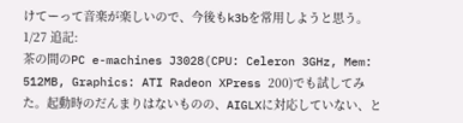けてーって音楽が楽しいので、今後もk3bを常用しようと思う。
1/27 追記:
茶の間のPC e-machines J3028(CPU: Celeron 3GHz, Mem: 512MB, Graphics: ATI Radeon XPress 200)でも試してみた。起動時のだんまりはないものの、AIGLXに対応していない、と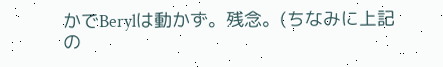かでBerylは動かず。残念。(ちなみに上記の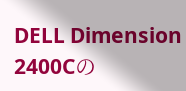DELL Dimension 2400Cの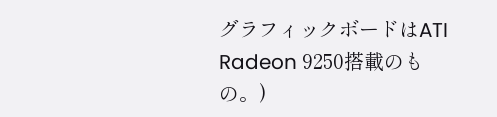グラフィックボードはATI Radeon 9250搭載のもの。)